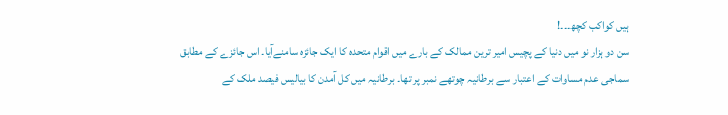ہیں کواکب کچھ۔۔۔!
سن دو ہزار نو میں دنیا کے پچیس امیر ترین ممالک کے بارے میں اقوام متحدہ کا ایک جائزہ سامنےآیا۔ اس جائزے کے مطابق سماجی عدم مساوات کے اعتبار سے برطانیہ چوتھے نمبر پر تھا۔ برطانیہ میں کل آمدن کا بیالیس فیصد ملک کے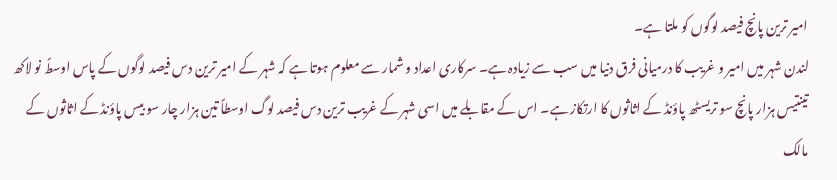امیر ترین پانچ فیصد لوگوں کو ملتا ہے۔
لندن شہر میں امیر و غریب کا درمیانی فرق دنیا میں سب سے زیادہ ہے۔ سرکاری اعداد و شمار سے معلوم ہوتا ہے کہ شہر کے امیر ترین دس فیصد لوگوں کے پاس اوسطً نو لاکھ تینتیس ہزار پانچ سو تریسٹھ پاؤنڈ کے اثاثوں کا ارتکاز ہے۔ اس کے مقابلے میں اسی شہر کے غریب ترین دس فیصد لوگ اوسطاً تین ہزار چار سو بیس پاؤنڈ کے اثاثوں کے مالک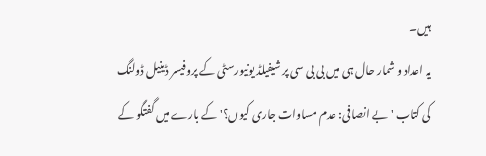ہیں۔
یہ اعداد و شمار حال ہی میں بی بی سی پر شیفیلڈ یونیورسٹی کے پروفیسر ڈینیل ڈولنگ کی کتاب 'بے انصافی: عدم مساوات جاری کیوں؟' کے بارے میں گفتگو کے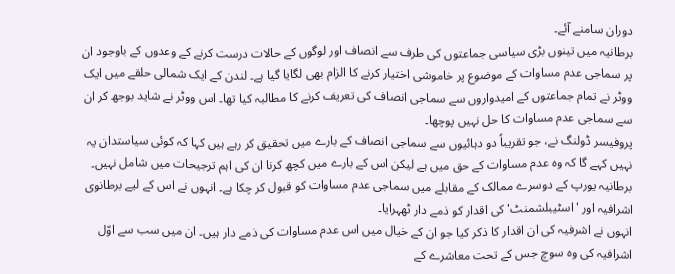دوران سامنے آئے۔
برطانیہ میں تینوں بڑی سیاسی جماعتوں کی طرف سے انصاف اور لوگوں کے حالات درست کرنے کے وعدوں کے باوجود ان پر سماجی عدم مساوات کے موضوع پر خاموشی اختیار کرنے کا الزام بھی لگایا گیا ہے۔ لندن کے ایک شمالی حلقے میں ایک ووٹر نے تمام جماعتوں کے امیدواروں سے سماجی انصاف کی تعریف کرنے کا مطالبہ کیا تھا۔ اس ووٹر نے شاید بوجھ کر ان سے سماجی عدم مساوات کا حل نہیں پوچھا۔
پروفیسر ڈولنگ نے، جو تقریباً دو دہائیوں سے سماجی انصاف کے بارے میں تحقیق کر رہے ہیں کہا کہ کوئی سیاستدان یہ نہیں کہے گا کہ وہ عدم مساوات کے حق میں ہے لیکن اس کے بارے میں کچھ کرنا ان کی اہم ترجیحات میں شامل نہیں۔
برطانیہ یورپ کے دوسرے ممالک کے مقابلے میں سماجی عدم مساوات کو قبول کر چکا ہے۔ انہوں نے اس کے لیے برطانوی اشرافیہ اور 'اسٹیبلشمنٹ' کی اقدار کو ذمے دار ٹھہرایا۔
انہوں نے اشرفیہ کی ان اقدار کا ذکر کیا جو ان کے خیال میں اس عدم مساوات کی ذمے دار ہیں۔ ان میں سب سے اوّل اشرافیہ کی وہ سوچ جس کے تحت معاشرے کے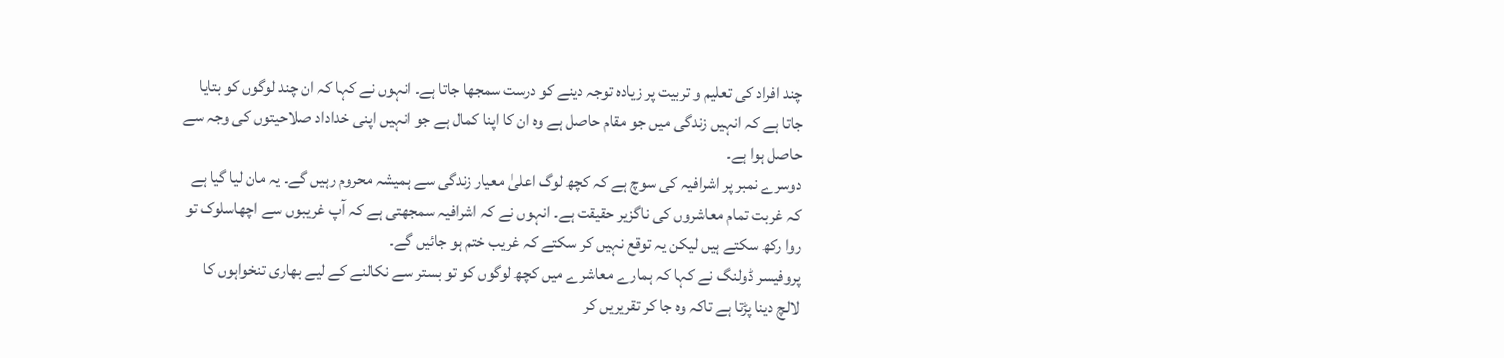چند افراد کی تعلیم و تربیت پر زیادہ توجہ دینے کو درست سمجھا جاتا ہے۔ انہوں نے کہا کہ ان چند لوگوں کو بتایا جاتا ہے کہ انہیں زندگی میں جو مقام حاصل ہے وہ ان کا اپنا کمال ہے جو انہیں اپنی خداداد صلاحیتوں کی وجہ سے حاصل ہوا ہے۔
دوسرے نمبر پر اشرافیہ کی سوچ ہے کہ کچھ لوگ اعلیٰ معیار زندگی سے ہمیشہ محروم رہیں گے۔ یہ مان لیا گیا ہے کہ غربت تمام معاشروں کی ناگزیر حقیقت ہے۔ انہوں نے کہ اشرافیہ سمجھتی ہے کہ آپ غریبوں سے اچھاسلوک تو روا رکھ سکتے ہیں لیکن یہ توقع نہیں کر سکتے کہ غریب ختم ہو جائیں گے۔
پروفیسر ڈولنگ نے کہا کہ ہمارے معاشرے میں کچھ لوگوں کو تو بستر سے نکالنے کے لیے بھاری تنخواہوں کا لالچ دینا پڑتا ہے تاکہ وہ جا کر تقریریں کر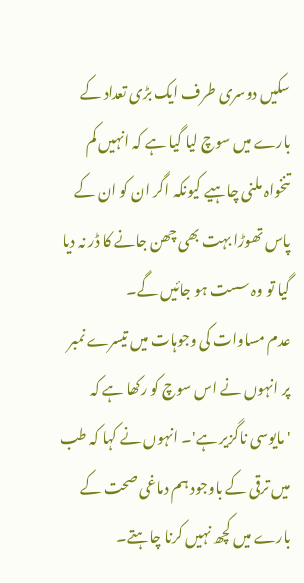سکیں دوسری طرف ایک بڑی تعداد کے بارے میں سوچ لیا گیا ہے کہ انہیں کم تنخواہ ملنی چاہیے کیونکہ اگر ان کو ان کے پاس تھوڑا بہت بھی چھن جانے کا ڈر نہ دیا گیا تو وہ سست ہو جائیں گے۔
عدم مساوات کی وجوہات میں تیسرے نمبر پر انہوں نے اس سوچ کو رکھا ہے کہ 'مایوسی ناگزیر ہے'۔ انہوں نے کہا کہ طب میں ترقی کے باوجود ہم دماغی صحت کے بارے میں کچھ نہیں کرنا چاہتے۔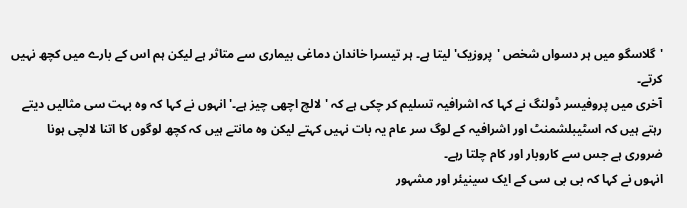'گلاسگو میں ہر دسواں شخص 'پروزیک' لیتا ہے۔ ہر تیسرا خاندان دماغی بیماری سے متاثر ہے لیکن ہم اس کے بارے میں کچھ نہیں کرتے۔
آخری میں پروفیسر ڈولنگ نے کہا کہ اشرافیہ تسلیم کر چکی ہے کہ 'لالچ اچھی چیز ہے۔' انہوں نے کہا کہ وہ بہت سی مثالیں دیتے رہتے ہیں کہ اسٹیبلشمنٹ اور اشرافیہ کے لوگ سر عام یہ بات نہیں کہتے لیکن وہ مانتے ہیں کہ کچھ لوگوں کا اتنا لالچی ہونا ضروری ہے جس سے کاروبار اور کام چلتا رہے۔
انہوں نے کہا کہ بی بی سی کے ایک سینیئر اور مشہور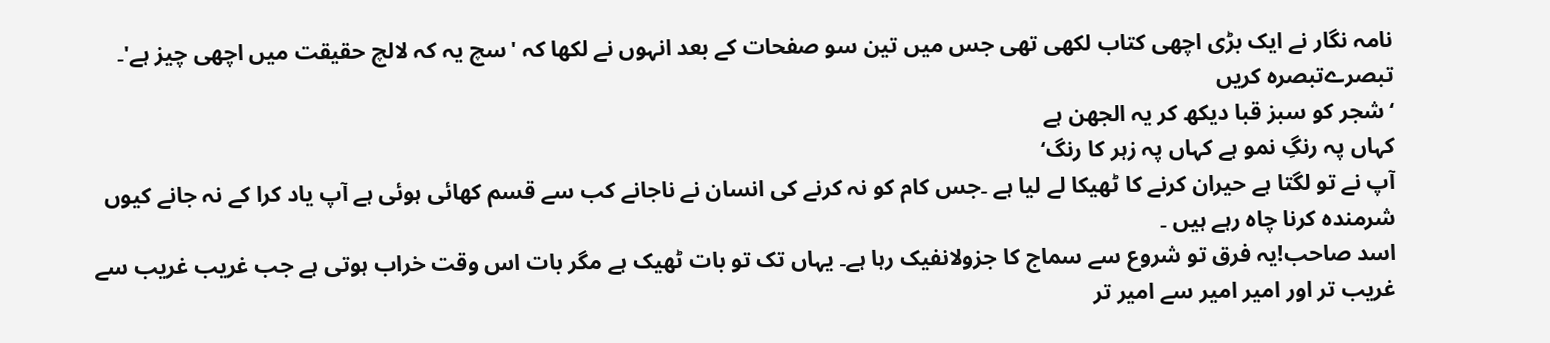نامہ نگار نے ایک بڑی اچھی کتاب لکھی تھی جس میں تین سو صفحات کے بعد انہوں نے لکھا کہ 'سچ یہ کہ لالچ حقیقت میں اچھی چیز ہے'۔
تبصرےتبصرہ کریں
‘شجر کو سبز قبا دیکھ کر یہ الجھن ہے
کہاں پہ رنگِ نمو ہے کہاں پہ زہر کا رنگ‘
آپ نے تو لگتا ہے حیران کرنے کا ٹھیکا لے لیا ہے ۔جس کام کو نہ کرنے کی انسان نے ناجانے کب سے قسم کھائی ہوئی ہے آپ یاد کرا کے نہ جانے کیوں شرمندہ کرنا چاہ رہے ہیں ۔
اسد صاحب!يہ فرق تو شروع سے سماج کا جزولانفيک رہا ہے۔ يہاں تک تو بات ٹھيک ہے مگر بات اس وقت خراب ہوتی ہے جب غريب غريب سے غريب تر اور امير امير سے امير تر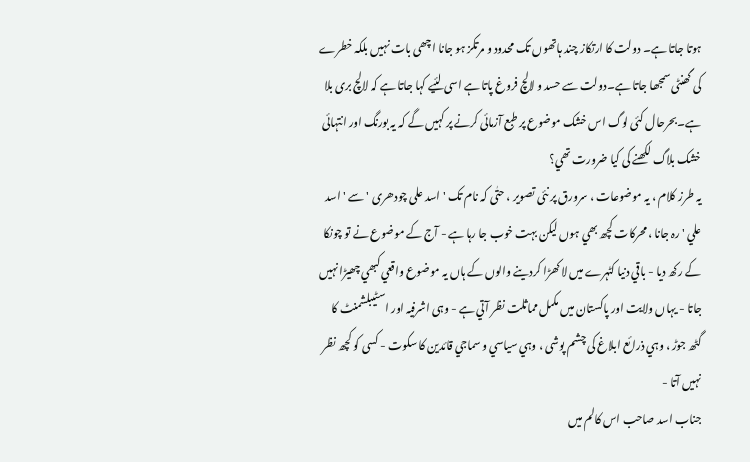ہوتا جاتا ہے۔ دولت کا ارتکاز چند ہاتھوں تک محدود و مرتکز ہو جانا اچھی بات نہيں بلکہ خطرے کی گھنٹی سمجھا جاتا ہے۔دولت سے حسد و لالچ فروغ پاتا ہے اسی لئيے کہا جاتا ہے کہ لالچ بری بلا ہے۔بحرحال کئی لوگ اس خشک موضوع پر طبع آزمائی کرنے پر کہيں گے کہ يہ بورنگ اور انتہائی خشک بلاگ لکھنے کی کيا ضرورت تھي؟
يہ طرز کلام ، يہ موضوعات ، سرورق پر نئی تصوير ، حتٰی کہ نام تک ' اسد علی چودھری ' سے ' اسد علي ' رہ جانا ، محرکات کچھ بھي ہوں ليکن بہت خوب جا رہا ہے - آج کے موضوع نے تو چونکا کے رکھ ديا - باقي دنيا کٹہرے ميں لا کھڑا کردينے والوں کے ہاں يہ موضوع واقعي کبھي چھيڑا نہيں جاتا - يہاں ولايت اور پاکستان ميں مکمل مماثلت نظر آتي ہے - وہی اشرفيہ اور اسٹيبلشمنٹ کا گٹھ جوڑ ، وہي ذرائع ابلاغ کی چشم پوشی ، وہي سياسي و سماجي قائدين کا سکوت - کسی کو کچھ نظر نہيں آتا -
جناب اسد صاحب اس کالم میں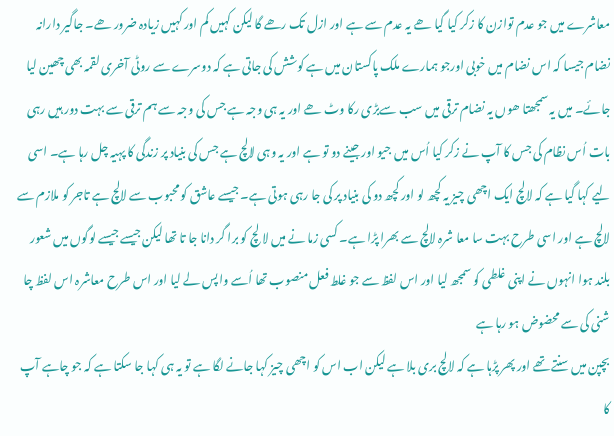معاشرے میں جو عدم توازن کا زکر کیا گیا ھے یہ عدم سے ہے اور ازل تک رھے گا لیکن کہیں کم اور کہیں زیادہ ضرور ھے۔ جاگیر دارانہ نضام جیسا کہ اس نضام میں خوبی اورجو ہمارے ملک پاکستان میں ہے کوشش کی جاتی ہے کہ دوسرے سے روٹی آخری لقمہ بھی چھین لیا جائے۔ میں یہ سمجھتا ھوں یہ نضام ترقی میں سب سےبڑی رکا وٹ ھے اور یہ ہی وجہ ہے جس کی وجہ سے ہم ترقی سے بہت دور ہیں رہی بات اُس نظام کی جس کا آپ نے زکر کیا اُس میں جیو اور جینے دو تو ہے اور یہ وہی لالچ ہے جس کی بنیاد پر زندگی کا پہیہ چل رہا ہے۔ اسی لیے کہا گیا ہے کہ لالچ ایک اچھی چیز یہ کچھ لو اور کچھ دو کی بنیاد پر کی جا رہی ہوتی ہے۔ جیسے عاشق کو محبوب سے لالچ ہے تاجر کو ملازم سے لالچ ہے اور اسی طرح بہت سا معا شرہ لالچ سے بھرا پڑا ہے۔ کسی زما نے میں لا لچ کو برا گر دانا جا تا تھا لیکن جیسے جیسے لوگوں میں شعور بلند ہوا انہوں نے اپنی غلطی کو سمجھ لیا اور اس لفظ سے جو غلط فعل منصوب تھا اُسے واپس لے لیا اور اس طرح معاشرہ اس لفظ چا شنی کی سے محضوض ہو رہا ہے
بچپن ميں سنتے تھے اور پھر پڑہا ہے کہ لالچ بری بلا ہے ليکن اب اس کو اچھی چيز کہا جانے لگا ہے تو يہ ہی کہا جا سکتا ہے کہ جو چاہے آپ کا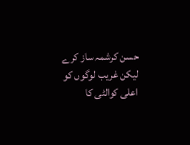حسن کرشمہ ساز کرے
ليکن غريب لوگوں کو اعلی کوالٹی کا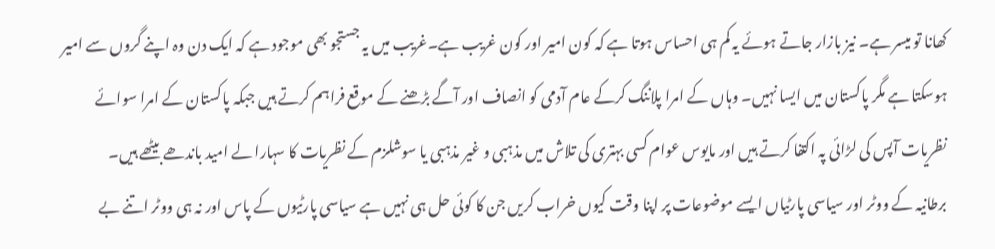کھانا تو ميسر ہے۔ نيز بازار جاتے ہوئے يہ کم ہی احساس ہوتا ہے کہ کون امير اور کون غريب ہے۔غريب ميں يہ جستجو بھی موجود ہے کہ ايک دن وہ اپنے گروں سے امير ہوسکتا ہے مگر پاکستان ميں ايسا نہيں۔ وہاں کے امرا پلاننگ کرکے عام آدمی کو انصاف اور آگے بڑھنے کے موقع فراہم کرتے ہيں جبکہ پاکستان کے امرا سوائے نظريات آپس کی لڑائی پہ اکتفا کرتے ہيں اور مايوس عوام کسی بہتری کی تلاش ميں مذہبی و غير مذہبی يا سوشلزم کے نظريات کا سہارا لے اميد باندھے بيٹھے ہيں۔
برطانيہ کے ووٹر اور سياسی پارٹياں ايسے موضوعات پر اپنا وقت کيوں خراب کريں جن کا کوئی حل ہی نہيں ہے سياسی پارٹيوں کے پاس اور نہ ہی ووٹر اتنے بے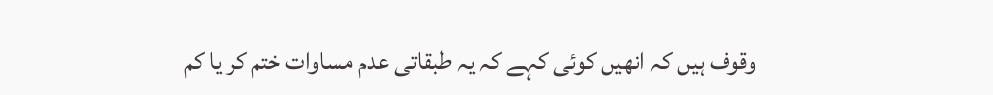وقوف ہيں کہ انھيں کوئی کہے کہ يہ طبقاتی عدم مساوات ختم کر يا کم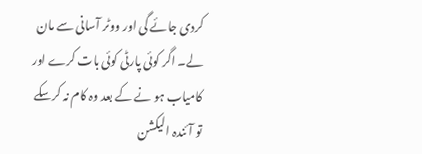کردی جائے گی اور ووٹر آسانی سے مان لے۔ اگر کوئی پارٹی کوئی بات کرے اور کامياب ہو نے کے بعد وہ کام نہ کرسکے تو آئندہ اليکشن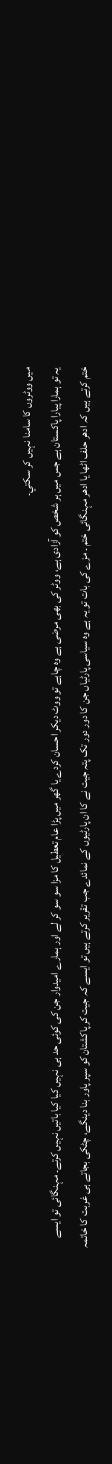ميں ووٹروں کا سامنا نہيں کر سکتي۔
يہ تو ہمارا پيارا پاکستان ہے جس ميں ہر شخص کو آزادی ہے، ووٹر کی بھی مرضی ہے وہ چاہے تو ووٹ ديکر احسان کردے يا گھر ميں پڑا عام تعطيل کا مزا سو سو کر لے اور ہمارے اميدوار جن کی کوئی حد ہی نہيں کيا کيا باتيں نہيں کرتے۔ مہنگائی تو ايسے ختم کرتے ہيں کہ ادھر حلف اٹھا يا ادھر مہنگائی ختم ۔ مزے کی بات تو يہ ہے وہ سياسی پارٹياں جن کا دور دور تک پتہ جيت نے کا ان پارٹيوں کے نمائدے جب تقرير کرتے ہيں تو ايسے کہ جيت کر پاکشتان کو سپر پاور بنا دينگے، چٹکی بجاتے ہی غربت کا خاتمہ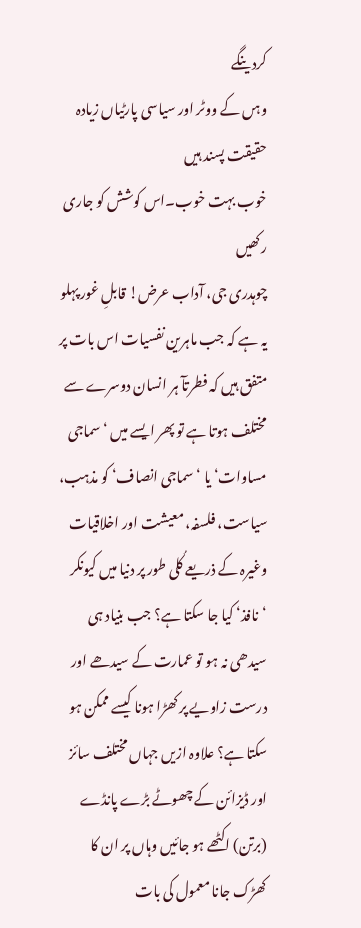کردينگے
وہں کے ووٹر اور سياسی پارٹياں زيادہ حقيقت پسند ہيں
خوب بہت خوب۔اس کوشش کو جاری رکھيں
چوہدری جی، آداب عرض! قابلِ غور پہلو یہ ہے کہ جب ماہرین نفسیات اس بات پر متفق ہیں کہ فطرتآ ہر انسان دوسرے سے مختلف ہوتا ہے تو پھر ایسے میں ‘سماجی مساوات‘ یا ‘سماجی انصاف‘ کو مذہب، سیاست، فلسفہ، معیشت اور اخلاقیات وغیرہ کے ذریعے کُلی طور پر دنیا میں کیونکر ‘نافذ‘ کیا جا سکتا ہے؟ جب بنیاد ہی سیدھی نہ ہو تو عمارت کے سیدھے اور درست زاویے پر کھڑا ہونا کیسے ممکن ہو سکتا ہے؟ علاوہ ازیں جہاں مختلف سائز اور ڈیزائن کے چھوٹے بڑے پانڈے (برتن) اکٹھے ہو جائیں وہاں پر ان کا کھڑک جانا معمول کی بات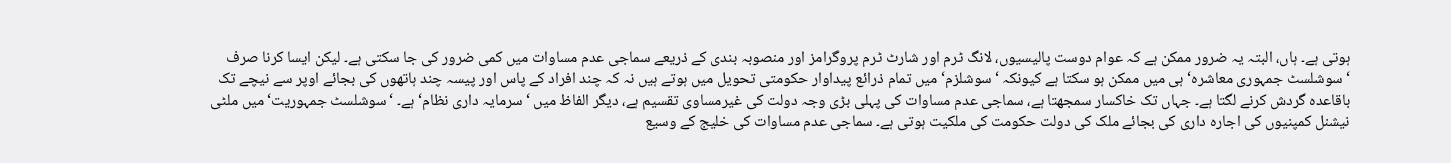ہوتی ہے۔ ہاں، البتہ یہ ضرور ممکن ہے کہ عوام دوست پالیسیوں، لانگ ٹرم اور شارٹ ٹرم پروگرامز اور منصوبہ بندی کے ذریعے سماجی عدم مساوات میں کمی ضرور کی جا سکتی ہے۔ لیکن ایسا کرنا صرف ‘سوشلسٹ جمہوری معاشرہ‘ ہی میں ممکن ہو سکتا ہے کیونکہ ‘سوشلزم‘ میں تمام ذرائع پیداوار حکومتی تحویل میں ہوتے ہیں نہ کہ چند افراد کے پاس اور پیسہ چند ہاتھوں کی بجائے اوپر سے نیچے تک باقاعدہ گردش کرنے لگتا ہے۔ جہاں تک خاکسار سمجھتا ہے، سماجی عدم مساوات کی پہلی بڑی وجہ دولت کی غیرمساوی تقسیم ہے، دیگر الفاظ میں ‘سرمایہ داری نظام‘ ہے۔ ‘سوشلسٹ جمہوریت‘ میں ملٹی نیشنل کمپنیوں کی اجارہ داری کی بجائے ملک کی دولت حکومت کی ملکیت ہوتی ہے۔ سماجی عدم مساوات کی خلیج کے وسیع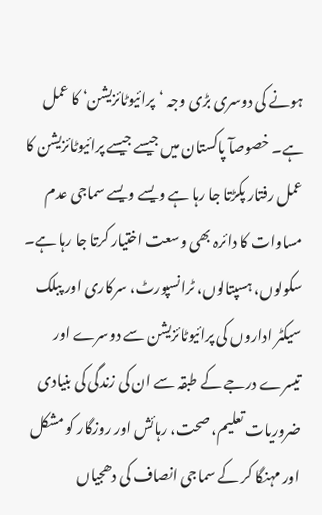ہونے کی دوسری بڑی وجہ ‘پرائیوٹائزیشن‘ کا عمل ہے۔ خصوصآ پاکستان میں جیسے جیسے پرائیوٹائزیشن کا عمل رفتار پکڑتا جا رہا ہے ویسے ویسے سماجی عدم مساوات کا دائرہ بھی وسعت اختیار کرتا جا رہا ہے۔ سکولوں، ہسپتالوں، ٹرانسپورٹ، سرکاری اور پبلک سیکٹر اداروں کی پرائیوٹائزیشن سے دوسرے اور تیسرے درجے کے طبقہ سے ان کی زندگی کی بنیادی ضروریات تعلیم، صحت، رہائش اور روزگار کو مشکل اور مہنگا کر کے سماجی انصاف کی دھجیاں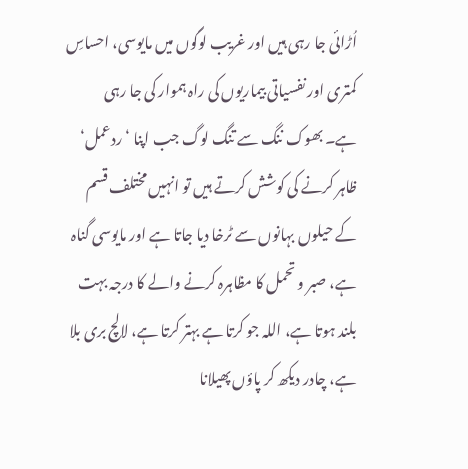اُڑائی جا رہی ہیں اور غریب لوگوں میں مایوسی، احساسِ کمتری اور نفسیاتی بیماریوں کی راہ ہموار کی جا رہی ہے۔ بھوک ننگ سے تنگ لوگ جب اپنا ‘ردعمل‘ ظاہر کرنے کی کوشش کرتے ہیں تو انہیں مختلف قسم کے حیلوں بہانوں سے ٹرخا دیا جاتا ہے اور مایوسی گناہ ہے، صبر و تحمل کا مظاہرہ کرنے والے کا درجہ بہت بلند ہوتا ہے، اللہ جو کرتا ہے بہتر کرتا ہے، لالچ بری بلا ہے، چادر دیکھ کر پاؤں پھیلانا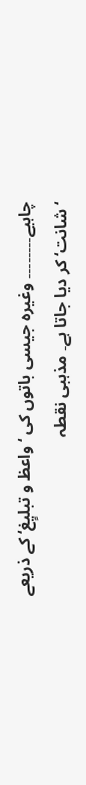چاہیے۔۔۔۔۔۔۔۔ وغیرہ جیسی باتوں کی ‘واعظ و تبلیٍغ‘ کے ذریعے ‘شانت‘ کر دیا جاتا ہے۔ مذہبی نقطہ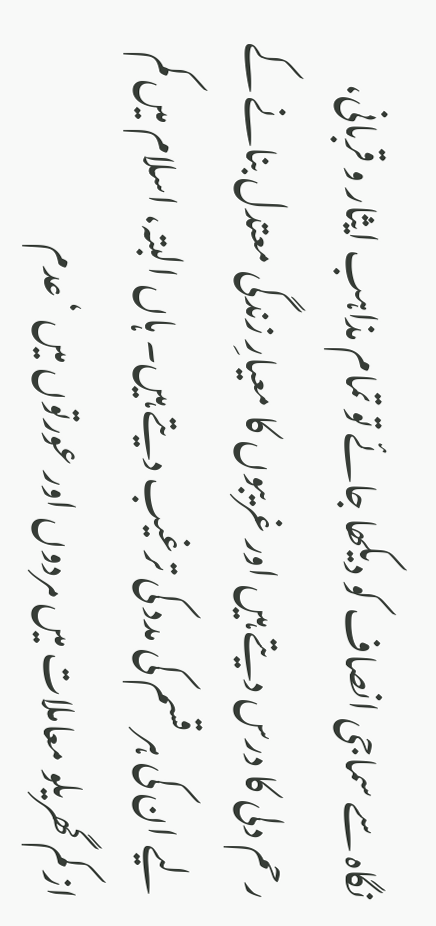نگاہ سے سماجی انصاف کو دیکھا جائے تو تمام مذاہب ایثار و قربانی، رحم دلی کا درس دیتے ہیں اور غریبوں کا معیارِ زندگی معتدل بنانے کے لیے ان کی ہر قسم کی مدد کی ترغیب دیتے ہیں۔ ہاں البتہ، اسلام میں کم از کم گھریلو معاملات میں مردوں اور عورتوں میں ‘عدم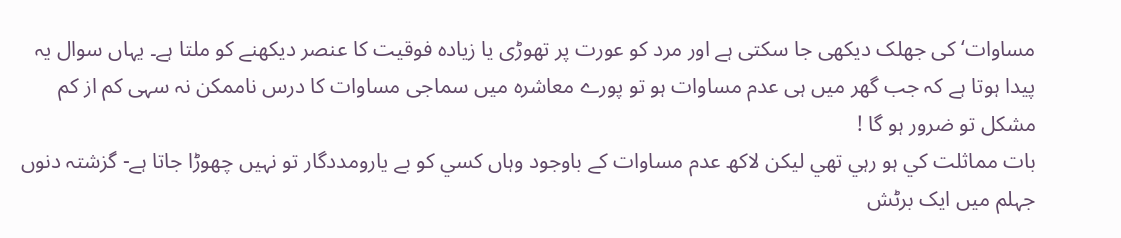مساوات‘ کی جھلک دیکھی جا سکتی ہے اور مرد کو عورت پر تھوڑی یا زیادہ فوقیت کا عنصر دیکھنے کو ملتا ہے۔ یہاں سوال یہ پیدا ہوتا ہے کہ جب گھر میں ہی عدم مساوات ہو تو پورے معاشرہ میں سماجی مساوات کا درس ناممکن نہ سہی کم از کم مشکل تو ضرور ہو گا !
بات مماثلت کي ہو رہي تھي ليکن لاکھ عدم مساوات کے باوجود وہاں کسي کو بے يارومددگار تو نہيں چھوڑا جاتا ہے- گزشتہ دنوں جہلم ميں ايک برٹش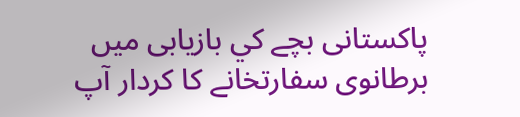پاکستانی بچے کي بازيابی ميں برطانوی سفارتخانے کا کردار آپ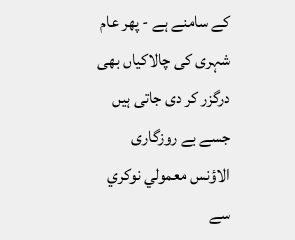کے سامنے ہے - پھر عام شہری کی چالاکياں بھی درگزر کر دی جاتی ہيں جسے بے روزگاری الاؤنس معمولي نوکري سے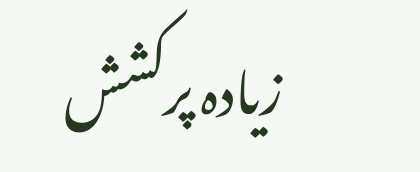زيادہ پرکشش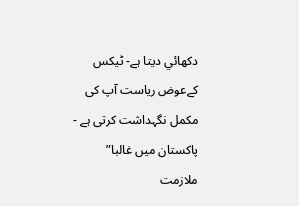دکھائي ديتا ہے- ٹيکس کےعوض رياست آپ کی مکمل نگہداشت کرتی ہے - پاکستان ميں غالبا” ملازمت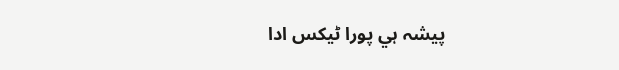پيشہ ہي پورا ٹيکس ادا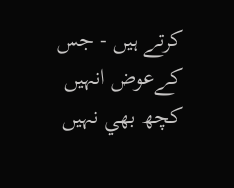کرتے ہيں - جس کےعوض انہيں کچھ بھي نہيں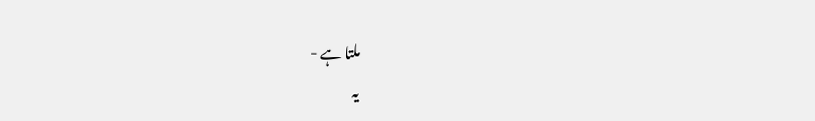ملتا ہے -
يہ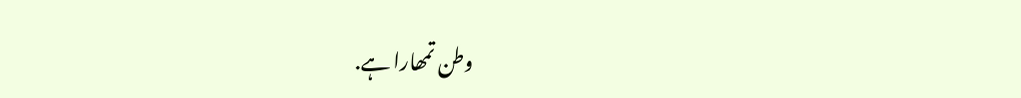وطن تمھارا ہے.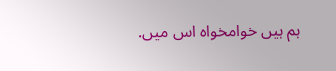ہم ہيں خوامخواہ اس ميں.